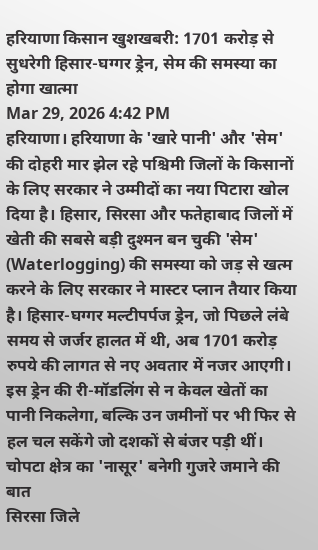हरियाणा किसान खुशखबरी: 1701 करोड़ से सुधरेगी हिसार-घग्गर ड्रेन, सेम की समस्या का होगा खात्मा
Mar 29, 2026 4:42 PM
हरियाणा। हरियाणा के 'खारे पानी' और 'सेम' की दोहरी मार झेल रहे पश्चिमी जिलों के किसानों के लिए सरकार ने उम्मीदों का नया पिटारा खोल दिया है। हिसार, सिरसा और फतेहाबाद जिलों में खेती की सबसे बड़ी दुश्मन बन चुकी 'सेम' (Waterlogging) की समस्या को जड़ से खत्म करने के लिए सरकार ने मास्टर प्लान तैयार किया है। हिसार-घग्गर मल्टीपर्पज ड्रेन, जो पिछले लंबे समय से जर्जर हालत में थी, अब 1701 करोड़ रुपये की लागत से नए अवतार में नजर आएगी। इस ड्रेन की री-मॉडलिंग से न केवल खेतों का पानी निकलेगा, बल्कि उन जमीनों पर भी फिर से हल चल सकेंगे जो दशकों से बंजर पड़ी थीं।
चोपटा क्षेत्र का 'नासूर' बनेगी गुजरे जमाने की बात
सिरसा जिले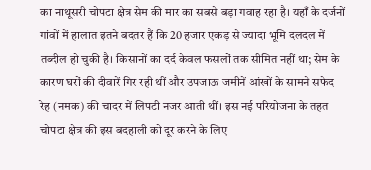का नाथूसरी चोपटा क्षेत्र सेम की मार का सबसे बड़ा गवाह रहा है। यहाँ के दर्जनों गांवों में हालात इतने बदतर हैं कि 20 हजार एकड़ से ज्यादा भूमि दलदल में तब्दील हो चुकी है। किसानों का दर्द केवल फसलों तक सीमित नहीं था; सेम के कारण घरों की दीवारें गिर रही थीं और उपजाऊ जमीनें आंखों के सामने सफेद रेह (नमक) की चादर में लिपटी नजर आती थीं। इस नई परियोजना के तहत चोपटा क्षेत्र की इस बदहाली को दूर करने के लिए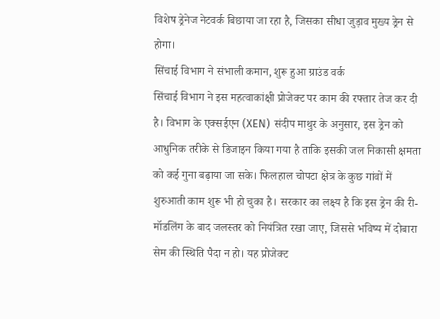विशेष ड्रेनेज नेटवर्क बिछाया जा रहा है, जिसका सीधा जुड़ाव मुख्य ड्रेन से होगा।
सिंचाई विभाग ने संभाली कमान, शुरू हुआ ग्राउंड वर्क
सिंचाई विभाग ने इस महत्वाकांक्षी प्रोजेक्ट पर काम की रफ्तार तेज कर दी है। विभाग के एक्सईएन (XEN) संदीप माथुर के अनुसार, इस ड्रेन को आधुनिक तरीके से डिजाइन किया गया है ताकि इसकी जल निकासी क्षमता को कई गुना बढ़ाया जा सके। फिलहाल चोपटा क्षेत्र के कुछ गांवों में शुरुआती काम शुरू भी हो चुका है। सरकार का लक्ष्य है कि इस ड्रेन की री-मॉडलिंग के बाद जलस्तर को नियंत्रित रखा जाए, जिससे भविष्य में दोबारा सेम की स्थिति पैदा न हो। यह प्रोजेक्ट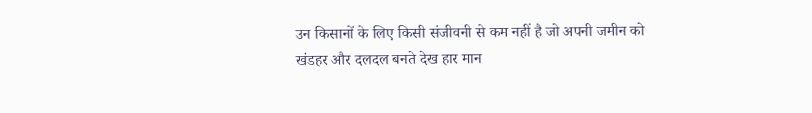उन किसानों के लिए किसी संजीवनी से कम नहीं है जो अपनी जमीन को खंडहर और दलदल बनते देख हार मान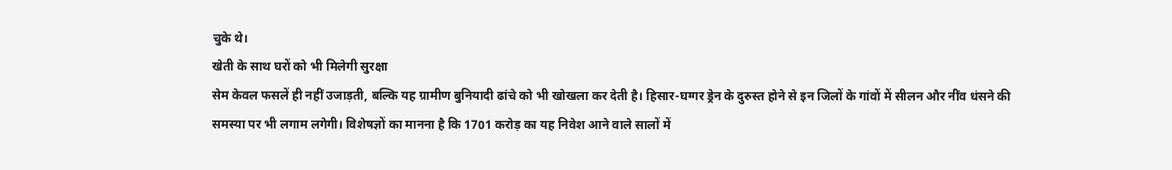चुके थे।
खेती के साथ घरों को भी मिलेगी सुरक्षा
सेम केवल फसलें ही नहीं उजाड़ती, बल्कि यह ग्रामीण बुनियादी ढांचे को भी खोखला कर देती है। हिसार-घग्गर ड्रेन के दुरुस्त होने से इन जिलों के गांवों में सीलन और नींव धंसने की समस्या पर भी लगाम लगेगी। विशेषज्ञों का मानना है कि 1701 करोड़ का यह निवेश आने वाले सालों में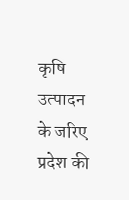कृषि उत्पादन के जरिए प्रदेश की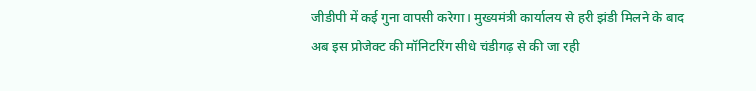जीडीपी में कई गुना वापसी करेगा। मुख्यमंत्री कार्यालय से हरी झंडी मिलने के बाद अब इस प्रोजेक्ट की मॉनिटरिंग सीधे चंडीगढ़ से की जा रही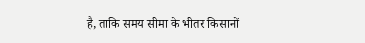है, ताकि समय सीमा के भीतर किसानों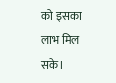को इसका लाभ मिल सके।